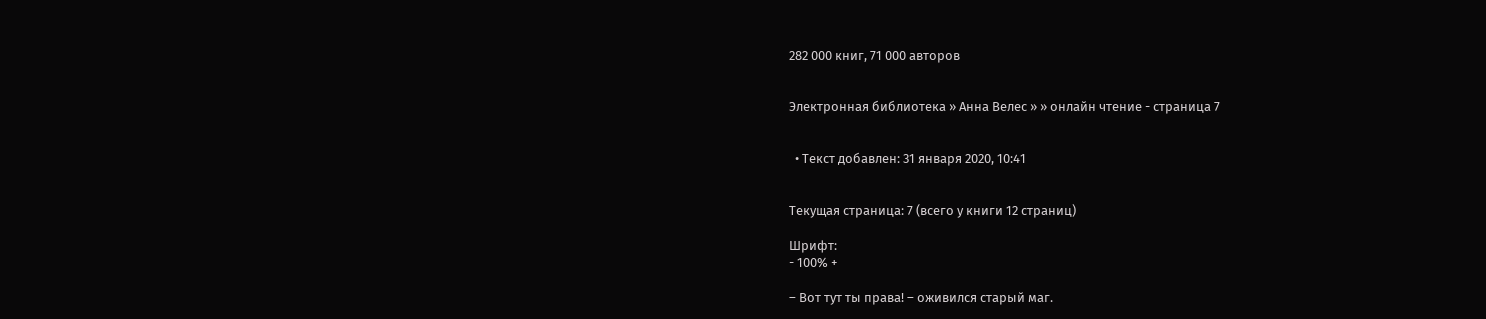282 000 книг, 71 000 авторов


Электронная библиотека » Анна Велес » » онлайн чтение - страница 7


  • Текст добавлен: 31 января 2020, 10:41


Текущая страница: 7 (всего у книги 12 страниц)

Шрифт:
- 100% +

– Вот тут ты права! – оживился старый маг.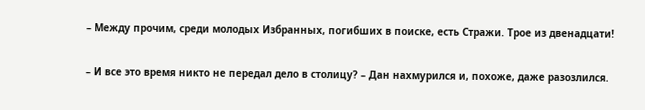– Между прочим, среди молодых Избранных, погибших в поиске, есть Стражи. Трое из двенадцати!

– И все это время никто не передал дело в столицу? – Дан нахмурился и, похоже, даже разозлился.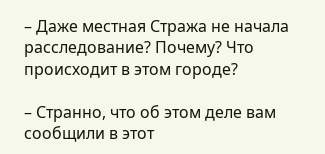– Даже местная Стража не начала расследование? Почему? Что происходит в этом городе?

– Странно, что об этом деле вам сообщили в этот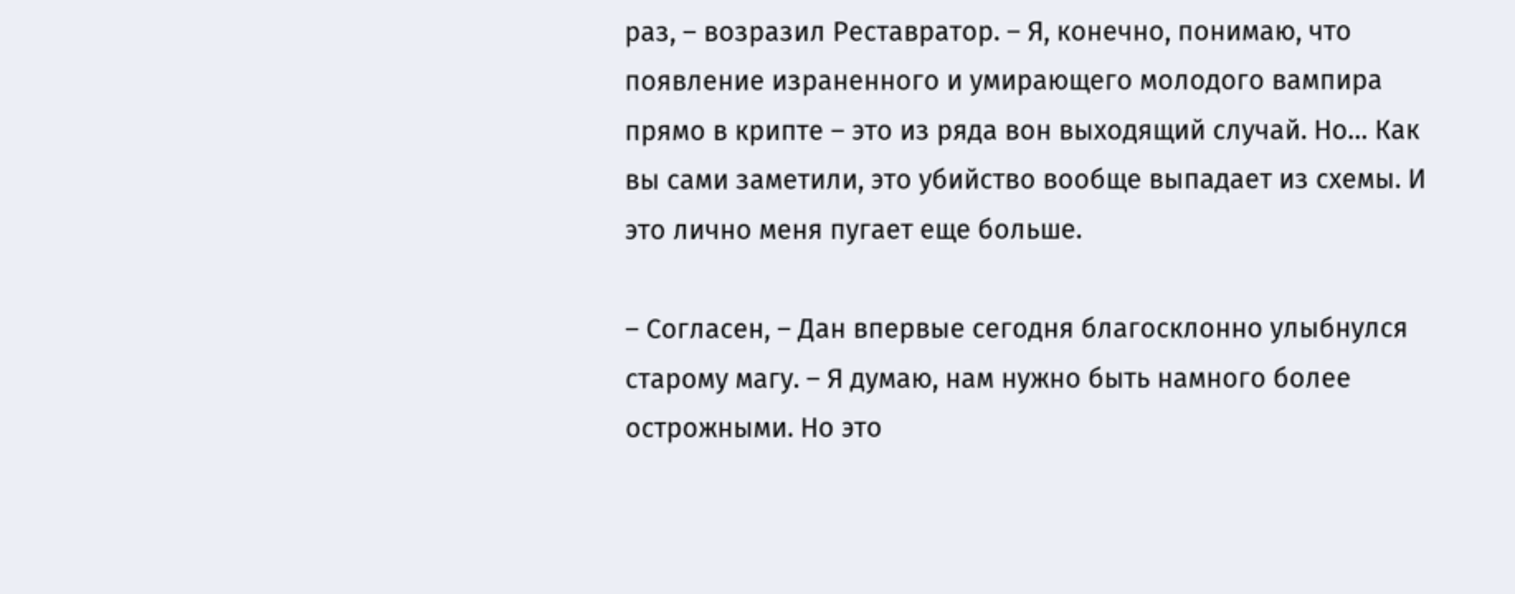раз, – возразил Реставратор. – Я, конечно, понимаю, что появление израненного и умирающего молодого вампира прямо в крипте – это из ряда вон выходящий случай. Но… Как вы сами заметили, это убийство вообще выпадает из схемы. И это лично меня пугает еще больше.

– Согласен, – Дан впервые сегодня благосклонно улыбнулся старому магу. – Я думаю, нам нужно быть намного более острожными. Но это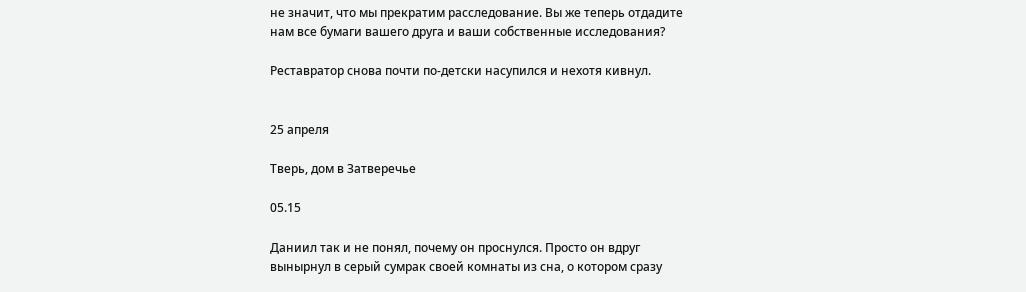не значит, что мы прекратим расследование. Вы же теперь отдадите нам все бумаги вашего друга и ваши собственные исследования?

Реставратор снова почти по-детски насупился и нехотя кивнул.


25 апреля

Тверь, дом в Затверечье

05.15

Даниил так и не понял, почему он проснулся. Просто он вдруг вынырнул в серый сумрак своей комнаты из сна, о котором сразу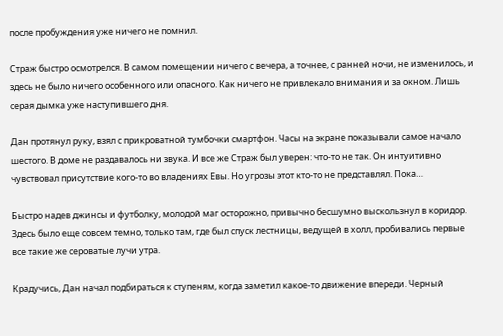после пробуждения уже ничего не помнил.

Страж быстро осмотрелся. В самом помещении ничего с вечера, а точнее, с ранней ночи, не изменилось, и здесь не было ничего особенного или опасного. Как ничего не привлекало внимания и за окном. Лишь серая дымка уже наступившего дня.

Дан протянул руку, взял с прикроватной тумбочки смартфон. Часы на экране показывали самое начало шестого. В доме не раздавалось ни звука. И все же Страж был уверен: что-то не так. Он интуитивно чувствовал присутствие кого-то во владениях Евы. Но угрозы этот кто-то не представлял. Пока…

Быстро надев джинсы и футболку, молодой маг осторожно, привычно бесшумно выскользнул в коридор. Здесь было еще совсем темно, только там, где был спуск лестницы, ведущей в холл, пробивались первые все такие же сероватые лучи утра.

Крадучись, Дан начал подбираться к ступеням, когда заметил какое-то движение впереди. Черный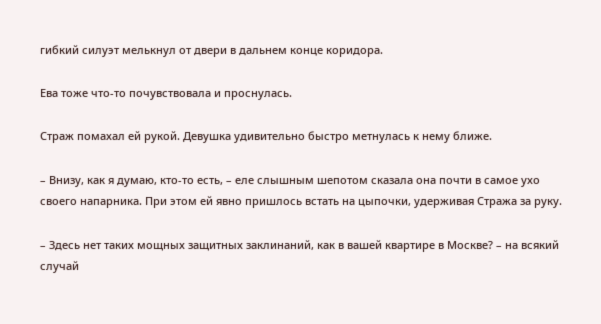гибкий силуэт мелькнул от двери в дальнем конце коридора.

Ева тоже что-то почувствовала и проснулась.

Страж помахал ей рукой. Девушка удивительно быстро метнулась к нему ближе.

– Внизу, как я думаю, кто-то есть, – еле слышным шепотом сказала она почти в самое ухо своего напарника. При этом ей явно пришлось встать на цыпочки, удерживая Стража за руку.

– Здесь нет таких мощных защитных заклинаний, как в вашей квартире в Москве? – на всякий случай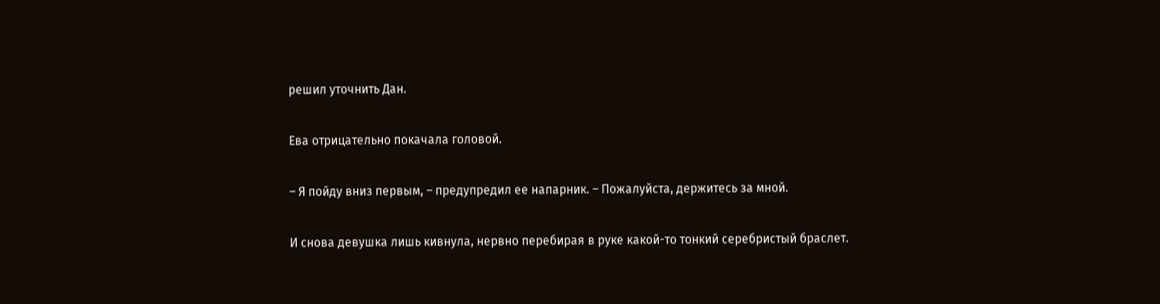решил уточнить Дан.

Ева отрицательно покачала головой.

– Я пойду вниз первым, – предупредил ее напарник. – Пожалуйста, держитесь за мной.

И снова девушка лишь кивнула, нервно перебирая в руке какой-то тонкий серебристый браслет.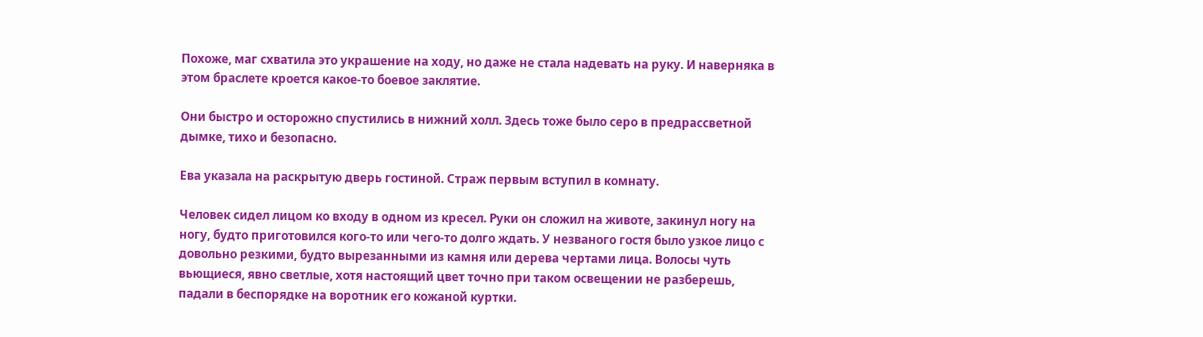Похоже, маг схватила это украшение на ходу, но даже не стала надевать на руку. И наверняка в этом браслете кроется какое-то боевое заклятие.

Они быстро и осторожно спустились в нижний холл. Здесь тоже было серо в предрассветной дымке, тихо и безопасно.

Ева указала на раскрытую дверь гостиной. Страж первым вступил в комнату.

Человек сидел лицом ко входу в одном из кресел. Руки он сложил на животе, закинул ногу на ногу, будто приготовился кого-то или чего-то долго ждать. У незваного гостя было узкое лицо с довольно резкими, будто вырезанными из камня или дерева чертами лица. Волосы чуть вьющиеся, явно светлые, хотя настоящий цвет точно при таком освещении не разберешь, падали в беспорядке на воротник его кожаной куртки.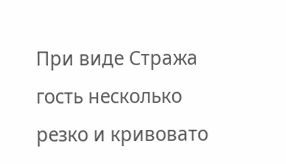При виде Стража гость несколько резко и кривовато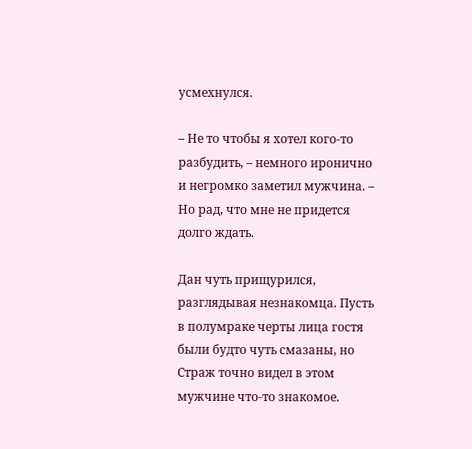усмехнулся.

– Не то чтобы я хотел кого-то разбудить, – немного иронично и негромко заметил мужчина. – Но рад, что мне не придется долго ждать.

Дан чуть прищурился, разглядывая незнакомца. Пусть в полумраке черты лица гостя были будто чуть смазаны, но Страж точно видел в этом мужчине что-то знакомое.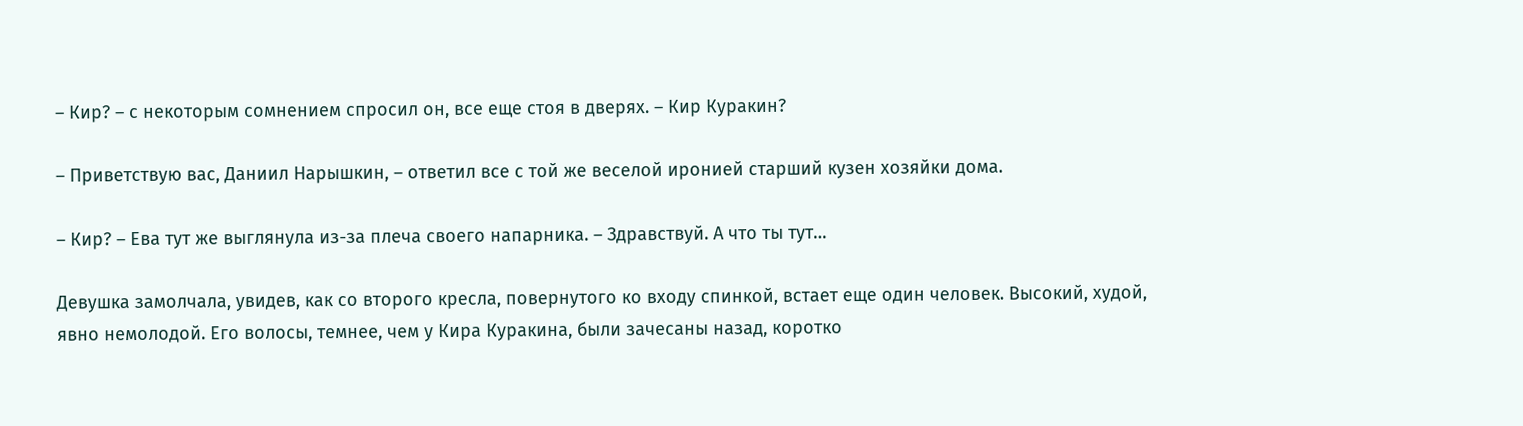– Кир? – с некоторым сомнением спросил он, все еще стоя в дверях. – Кир Куракин?

– Приветствую вас, Даниил Нарышкин, – ответил все с той же веселой иронией старший кузен хозяйки дома.

– Кир? – Ева тут же выглянула из-за плеча своего напарника. – Здравствуй. А что ты тут…

Девушка замолчала, увидев, как со второго кресла, повернутого ко входу спинкой, встает еще один человек. Высокий, худой, явно немолодой. Его волосы, темнее, чем у Кира Куракина, были зачесаны назад, коротко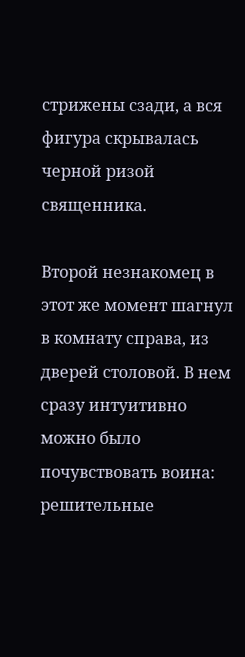стрижены сзади, а вся фигура скрывалась черной ризой священника.

Второй незнакомец в этот же момент шагнул в комнату справа, из дверей столовой. В нем сразу интуитивно можно было почувствовать воина: решительные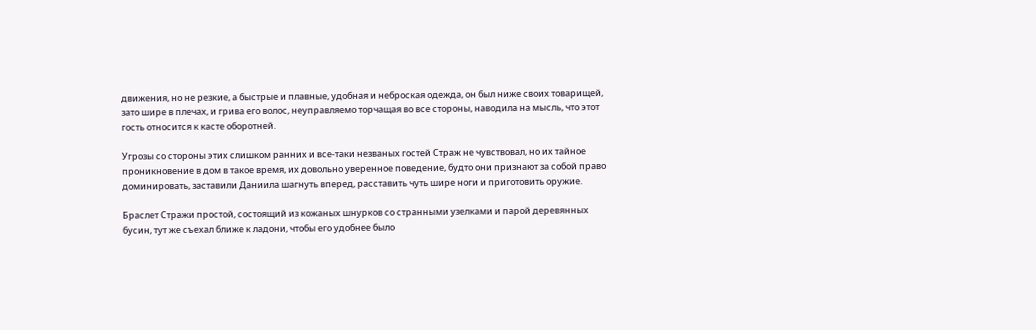движения, но не резкие, а быстрые и плавные, удобная и неброская одежда, он был ниже своих товарищей, зато шире в плечах, и грива его волос, неуправляемо торчащая во все стороны, наводила на мысль, что этот гость относится к касте оборотней.

Угрозы со стороны этих слишком ранних и все-таки незваных гостей Страж не чувствовал, но их тайное проникновение в дом в такое время, их довольно уверенное поведение, будто они признают за собой право доминировать, заставили Даниила шагнуть вперед, расставить чуть шире ноги и приготовить оружие.

Браслет Стражи простой, состоящий из кожаных шнурков со странными узелками и парой деревянных бусин, тут же съехал ближе к ладони, чтобы его удобнее было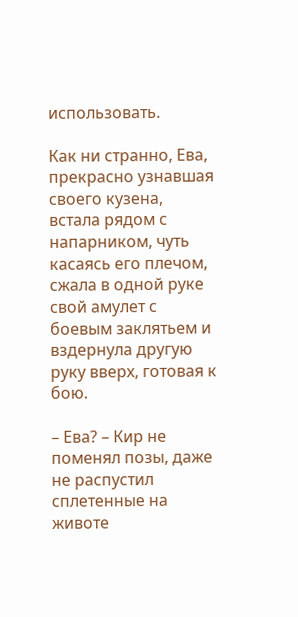использовать.

Как ни странно, Ева, прекрасно узнавшая своего кузена, встала рядом с напарником, чуть касаясь его плечом, сжала в одной руке свой амулет с боевым заклятьем и вздернула другую руку вверх, готовая к бою.

– Ева? – Кир не поменял позы, даже не распустил сплетенные на животе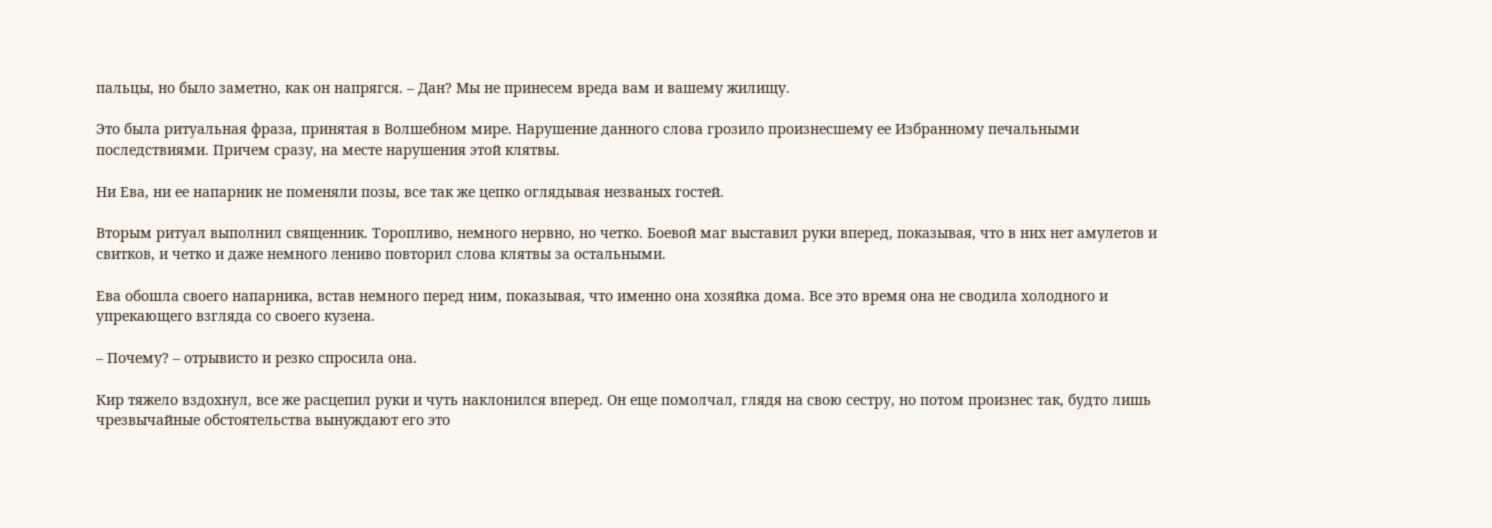пальцы, но было заметно, как он напрягся. – Дан? Мы не принесем вреда вам и вашему жилищу.

Это была ритуальная фраза, принятая в Волшебном мире. Нарушение данного слова грозило произнесшему ее Избранному печальными последствиями. Причем сразу, на месте нарушения этой клятвы.

Ни Ева, ни ее напарник не поменяли позы, все так же цепко оглядывая незваных гостей.

Вторым ритуал выполнил священник. Торопливо, немного нервно, но четко. Боевой маг выставил руки вперед, показывая, что в них нет амулетов и свитков, и четко и даже немного лениво повторил слова клятвы за остальными.

Ева обошла своего напарника, встав немного перед ним, показывая, что именно она хозяйка дома. Все это время она не сводила холодного и упрекающего взгляда со своего кузена.

– Почему? – отрывисто и резко спросила она.

Кир тяжело вздохнул, все же расцепил руки и чуть наклонился вперед. Он еще помолчал, глядя на свою сестру, но потом произнес так, будто лишь чрезвычайные обстоятельства вынуждают его это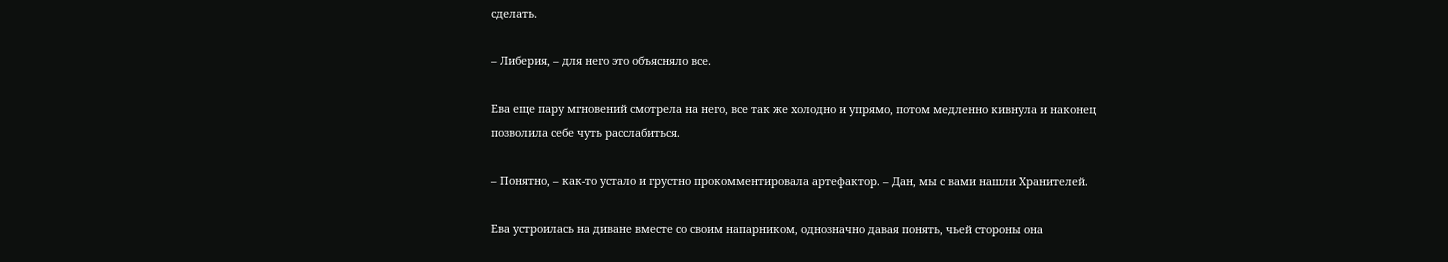сделать.

– Либерия, – для него это объясняло все.

Ева еще пару мгновений смотрела на него, все так же холодно и упрямо, потом медленно кивнула и наконец позволила себе чуть расслабиться.

– Понятно, – как-то устало и грустно прокомментировала артефактор. – Дан, мы с вами нашли Хранителей.

Ева устроилась на диване вместе со своим напарником, однозначно давая понять, чьей стороны она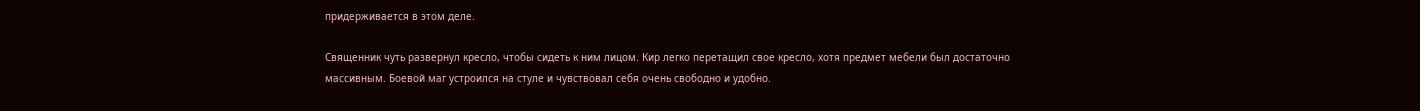придерживается в этом деле.

Священник чуть развернул кресло, чтобы сидеть к ним лицом. Кир легко перетащил свое кресло, хотя предмет мебели был достаточно массивным. Боевой маг устроился на стуле и чувствовал себя очень свободно и удобно.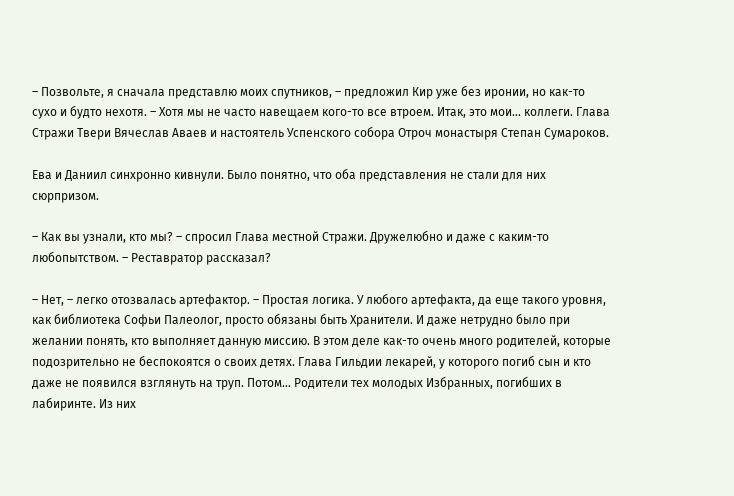– Позвольте, я сначала представлю моих спутников, – предложил Кир уже без иронии, но как-то сухо и будто нехотя. – Хотя мы не часто навещаем кого-то все втроем. Итак, это мои… коллеги. Глава Стражи Твери Вячеслав Аваев и настоятель Успенского собора Отроч монастыря Степан Сумароков.

Ева и Даниил синхронно кивнули. Было понятно, что оба представления не стали для них сюрпризом.

– Как вы узнали, кто мы? – спросил Глава местной Стражи. Дружелюбно и даже с каким-то любопытством. – Реставратор рассказал?

– Нет, – легко отозвалась артефактор. – Простая логика. У любого артефакта, да еще такого уровня, как библиотека Софьи Палеолог, просто обязаны быть Хранители. И даже нетрудно было при желании понять, кто выполняет данную миссию. В этом деле как-то очень много родителей, которые подозрительно не беспокоятся о своих детях. Глава Гильдии лекарей, у которого погиб сын и кто даже не появился взглянуть на труп. Потом… Родители тех молодых Избранных, погибших в лабиринте. Из них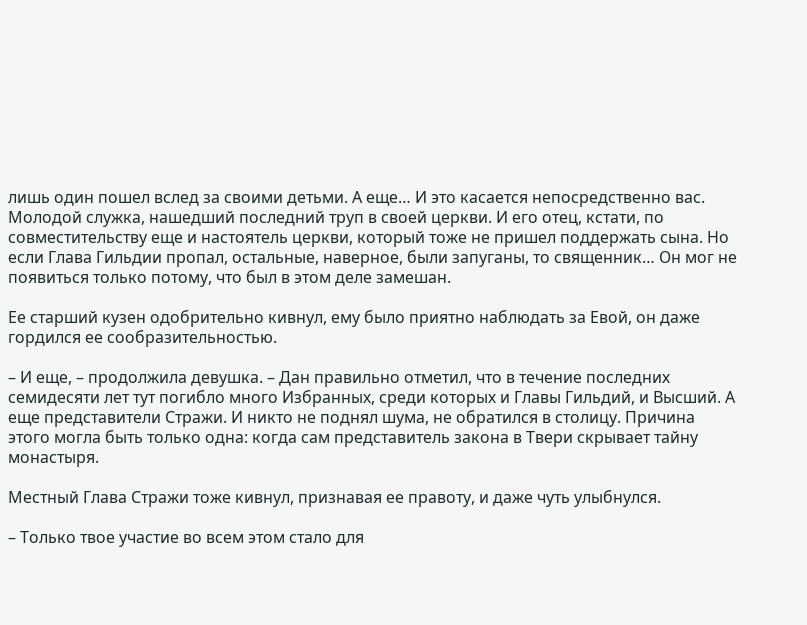лишь один пошел вслед за своими детьми. А еще… И это касается непосредственно вас. Молодой служка, нашедший последний труп в своей церкви. И его отец, кстати, по совместительству еще и настоятель церкви, который тоже не пришел поддержать сына. Но если Глава Гильдии пропал, остальные, наверное, были запуганы, то священник… Он мог не появиться только потому, что был в этом деле замешан.

Ее старший кузен одобрительно кивнул, ему было приятно наблюдать за Евой, он даже гордился ее сообразительностью.

– И еще, – продолжила девушка. – Дан правильно отметил, что в течение последних семидесяти лет тут погибло много Избранных, среди которых и Главы Гильдий, и Высший. А еще представители Стражи. И никто не поднял шума, не обратился в столицу. Причина этого могла быть только одна: когда сам представитель закона в Твери скрывает тайну монастыря.

Местный Глава Стражи тоже кивнул, признавая ее правоту, и даже чуть улыбнулся.

– Только твое участие во всем этом стало для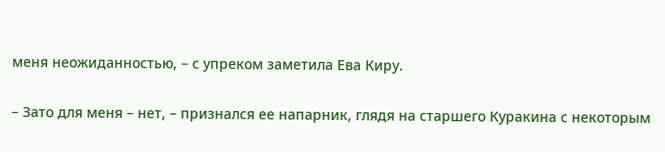меня неожиданностью, – с упреком заметила Ева Киру.

– Зато для меня – нет, – признался ее напарник, глядя на старшего Куракина с некоторым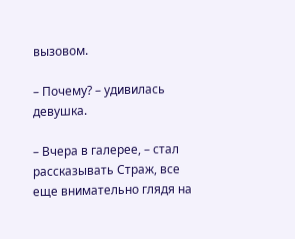вызовом.

– Почему? – удивилась девушка.

– Вчера в галерее, – стал рассказывать Страж, все еще внимательно глядя на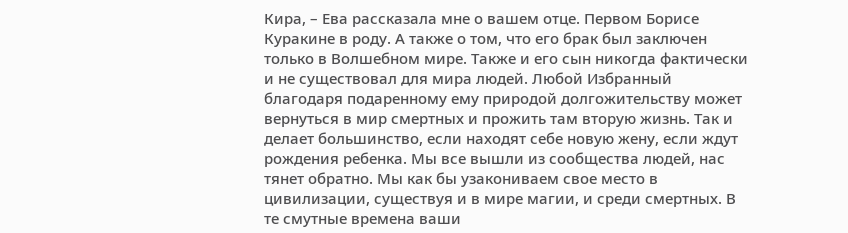Кира, – Ева рассказала мне о вашем отце. Первом Борисе Куракине в роду. А также о том, что его брак был заключен только в Волшебном мире. Также и его сын никогда фактически и не существовал для мира людей. Любой Избранный благодаря подаренному ему природой долгожительству может вернуться в мир смертных и прожить там вторую жизнь. Так и делает большинство, если находят себе новую жену, если ждут рождения ребенка. Мы все вышли из сообщества людей, нас тянет обратно. Мы как бы узакониваем свое место в цивилизации, существуя и в мире магии, и среди смертных. В те смутные времена ваши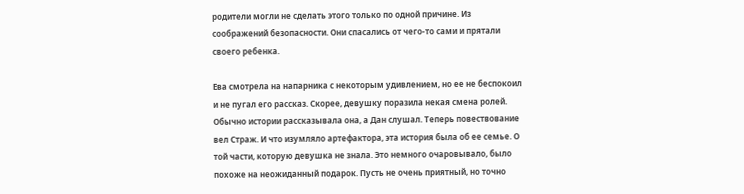родители могли не сделать этого только по одной причине. Из соображений безопасности. Они спасались от чего-то сами и прятали своего ребенка.

Ева смотрела на напарника с некоторым удивлением, но ее не беспокоил и не пугал его рассказ. Скорее, девушку поразила некая смена ролей. Обычно истории рассказывала она, а Дан слушал. Теперь повествование вел Страж. И что изумляло артефактора, эта история была об ее семье. О той части, которую девушка не знала. Это немного очаровывало, было похоже на неожиданный подарок. Пусть не очень приятный, но точно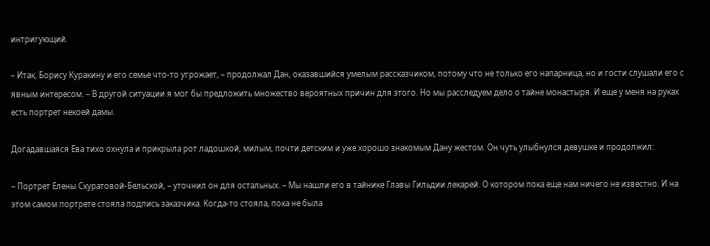интригующий.

– Итак, Борису Куракину и его семье что-то угрожает, – продолжал Дан, оказавшийся умелым рассказчиком, потому что не только его напарница, но и гости слушали его с явным интересом. – В другой ситуации я мог бы предложить множество вероятных причин для этого. Но мы расследуем дело о тайне монастыря. И еще у меня на руках есть портрет некоей дамы.

Догадавшаяся Ева тихо охнула и прикрыла рот ладошкой, милым, почти детским и уже хорошо знакомым Дану жестом. Он чуть улыбнулся девушке и продолжил:

– Портрет Елены Скуратовой-Бельской, – уточнил он для остальных. – Мы нашли его в тайнике Главы Гильдии лекарей. О котором пока еще нам ничего не известно. И на этом самом портрете стояла подпись заказчика. Когда-то стояла, пока не была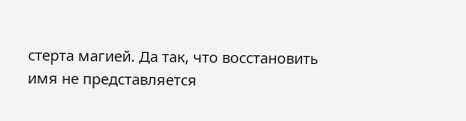стерта магией. Да так, что восстановить имя не представляется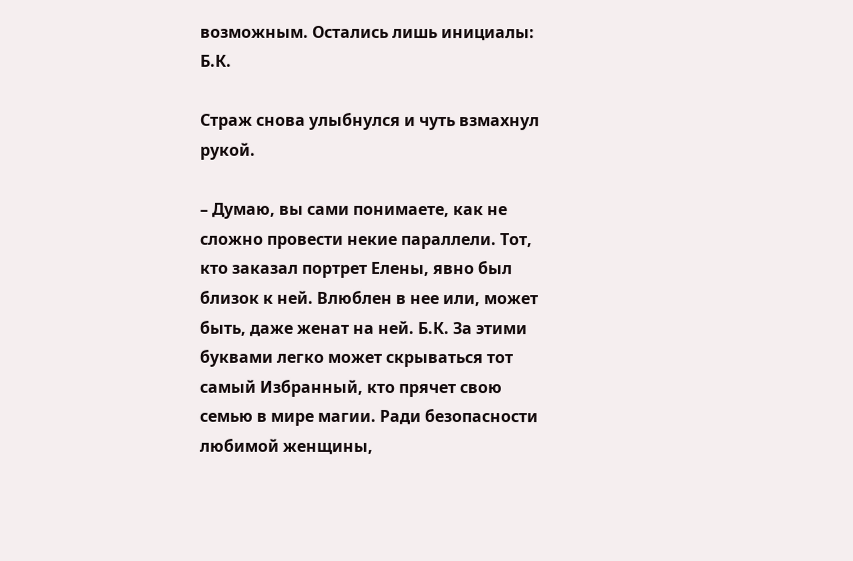возможным. Остались лишь инициалы: Б.К.

Страж снова улыбнулся и чуть взмахнул рукой.

– Думаю, вы сами понимаете, как не сложно провести некие параллели. Тот, кто заказал портрет Елены, явно был близок к ней. Влюблен в нее или, может быть, даже женат на ней. Б.К. За этими буквами легко может скрываться тот самый Избранный, кто прячет свою семью в мире магии. Ради безопасности любимой женщины,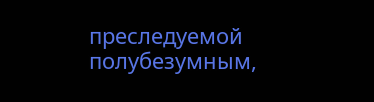преследуемой полубезумным,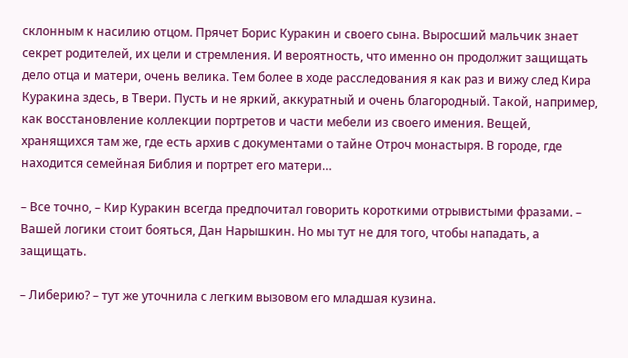склонным к насилию отцом. Прячет Борис Куракин и своего сына. Выросший мальчик знает секрет родителей, их цели и стремления. И вероятность, что именно он продолжит защищать дело отца и матери, очень велика. Тем более в ходе расследования я как раз и вижу след Кира Куракина здесь, в Твери. Пусть и не яркий, аккуратный и очень благородный. Такой, например, как восстановление коллекции портретов и части мебели из своего имения. Вещей, хранящихся там же, где есть архив с документами о тайне Отроч монастыря. В городе, где находится семейная Библия и портрет его матери…

– Все точно, – Кир Куракин всегда предпочитал говорить короткими отрывистыми фразами. – Вашей логики стоит бояться, Дан Нарышкин. Но мы тут не для того, чтобы нападать, а защищать.

– Либерию? – тут же уточнила с легким вызовом его младшая кузина.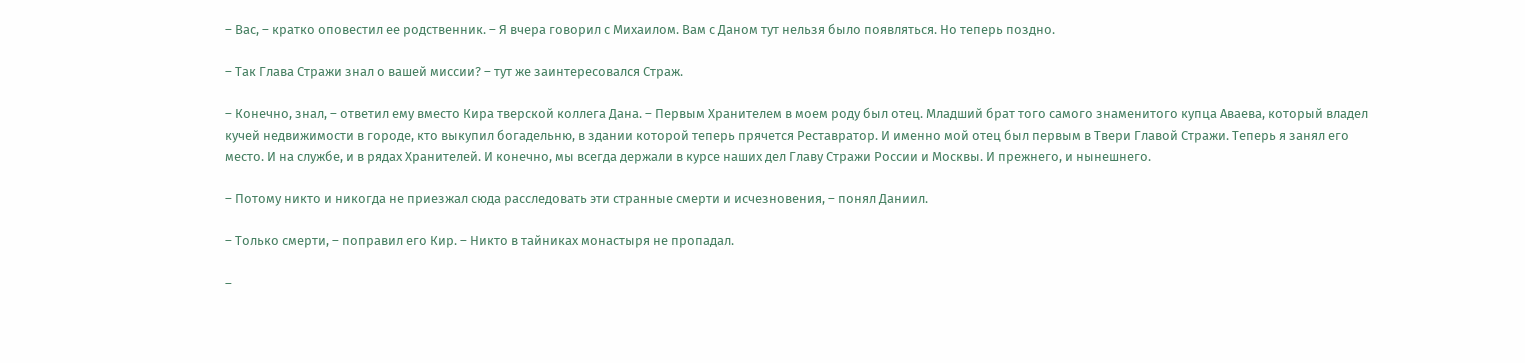– Вас, – кратко оповестил ее родственник. – Я вчера говорил с Михаилом. Вам с Даном тут нельзя было появляться. Но теперь поздно.

– Так Глава Стражи знал о вашей миссии? – тут же заинтересовался Страж.

– Конечно, знал, – ответил ему вместо Кира тверской коллега Дана. – Первым Хранителем в моем роду был отец. Младший брат того самого знаменитого купца Аваева, который владел кучей недвижимости в городе, кто выкупил богадельню, в здании которой теперь прячется Реставратор. И именно мой отец был первым в Твери Главой Стражи. Теперь я занял его место. И на службе, и в рядах Хранителей. И конечно, мы всегда держали в курсе наших дел Главу Стражи России и Москвы. И прежнего, и нынешнего.

– Потому никто и никогда не приезжал сюда расследовать эти странные смерти и исчезновения, – понял Даниил.

– Только смерти, – поправил его Кир. – Никто в тайниках монастыря не пропадал.

–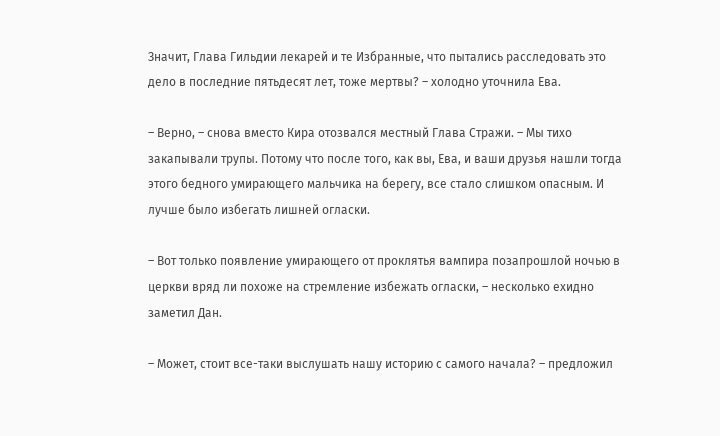Значит, Глава Гильдии лекарей и те Избранные, что пытались расследовать это дело в последние пятьдесят лет, тоже мертвы? – холодно уточнила Ева.

– Верно, – снова вместо Кира отозвался местный Глава Стражи. – Мы тихо закапывали трупы. Потому что после того, как вы, Ева, и ваши друзья нашли тогда этого бедного умирающего мальчика на берегу, все стало слишком опасным. И лучше было избегать лишней огласки.

– Вот только появление умирающего от проклятья вампира позапрошлой ночью в церкви вряд ли похоже на стремление избежать огласки, – несколько ехидно заметил Дан.

– Может, стоит все-таки выслушать нашу историю с самого начала? – предложил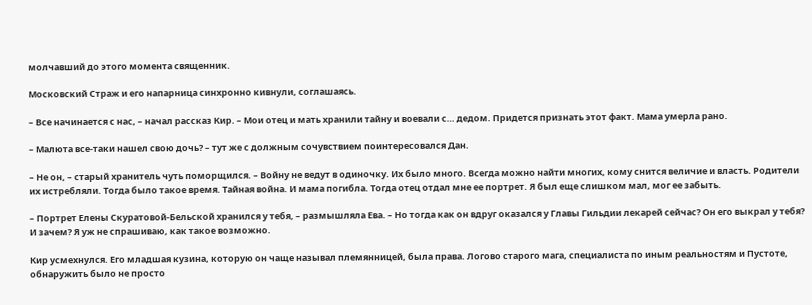молчавший до этого момента священник.

Московский Страж и его напарница синхронно кивнули, соглашаясь.

– Все начинается с нас, – начал рассказ Кир. – Мои отец и мать хранили тайну и воевали с… дедом. Придется признать этот факт. Мама умерла рано.

– Малюта все-таки нашел свою дочь? – тут же с должным сочувствием поинтересовался Дан.

– Не он, – старый хранитель чуть поморщился. – Войну не ведут в одиночку. Их было много. Всегда можно найти многих, кому снится величие и власть. Родители их истребляли. Тогда было такое время. Тайная война. И мама погибла. Тогда отец отдал мне ее портрет. Я был еще слишком мал, мог ее забыть.

– Портрет Елены Скуратовой-Бельской хранился у тебя, – размышляла Ева. – Но тогда как он вдруг оказался у Главы Гильдии лекарей сейчас? Он его выкрал у тебя? И зачем? Я уж не спрашиваю, как такое возможно.

Кир усмехнулся. Его младшая кузина, которую он чаще называл племянницей, была права. Логово старого мага, специалиста по иным реальностям и Пустоте, обнаружить было не просто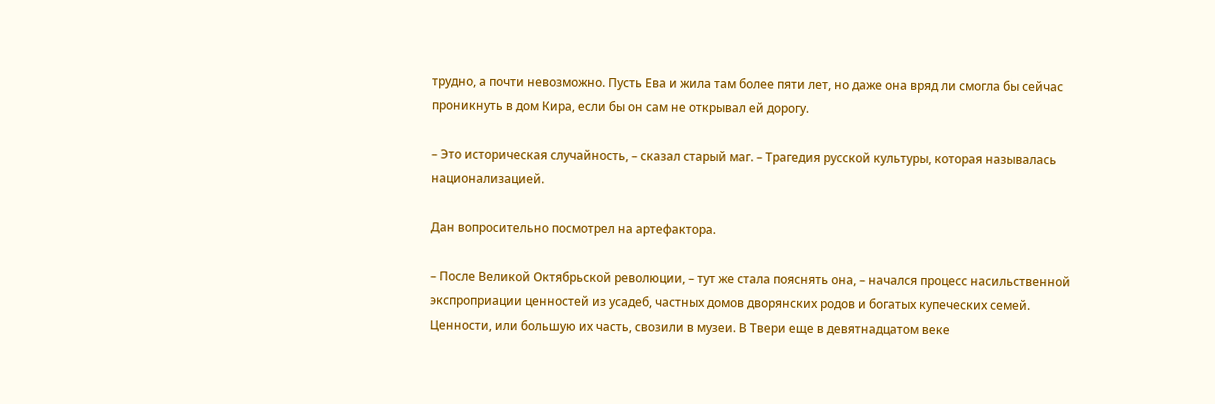трудно, а почти невозможно. Пусть Ева и жила там более пяти лет, но даже она вряд ли смогла бы сейчас проникнуть в дом Кира, если бы он сам не открывал ей дорогу.

– Это историческая случайность, – сказал старый маг. – Трагедия русской культуры, которая называлась национализацией.

Дан вопросительно посмотрел на артефактора.

– После Великой Октябрьской революции, – тут же стала пояснять она, – начался процесс насильственной экспроприации ценностей из усадеб, частных домов дворянских родов и богатых купеческих семей. Ценности, или большую их часть, свозили в музеи. В Твери еще в девятнадцатом веке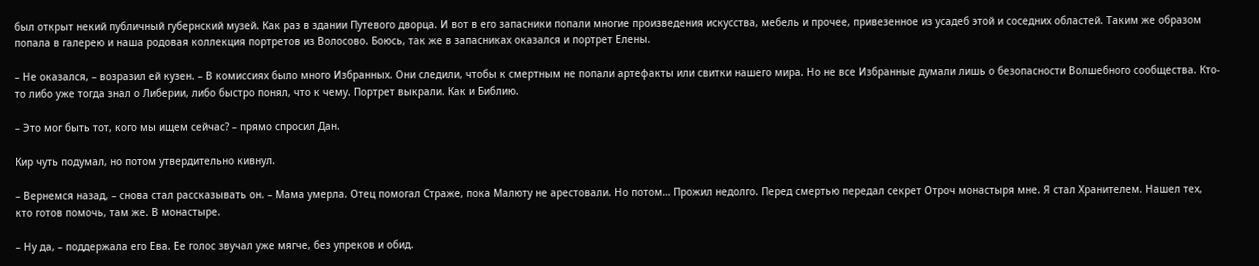был открыт некий публичный губернский музей. Как раз в здании Путевого дворца. И вот в его запасники попали многие произведения искусства, мебель и прочее, привезенное из усадеб этой и соседних областей. Таким же образом попала в галерею и наша родовая коллекция портретов из Волосово. Боюсь, так же в запасниках оказался и портрет Елены.

– Не оказался, – возразил ей кузен. – В комиссиях было много Избранных. Они следили, чтобы к смертным не попали артефакты или свитки нашего мира. Но не все Избранные думали лишь о безопасности Волшебного сообщества. Кто-то либо уже тогда знал о Либерии, либо быстро понял, что к чему. Портрет выкрали. Как и Библию.

– Это мог быть тот, кого мы ищем сейчас? – прямо спросил Дан.

Кир чуть подумал, но потом утвердительно кивнул.

– Вернемся назад, – снова стал рассказывать он. – Мама умерла. Отец помогал Страже, пока Малюту не арестовали. Но потом… Прожил недолго. Перед смертью передал секрет Отроч монастыря мне. Я стал Хранителем. Нашел тех, кто готов помочь, там же. В монастыре.

– Ну да, – поддержала его Ева. Ее голос звучал уже мягче, без упреков и обид.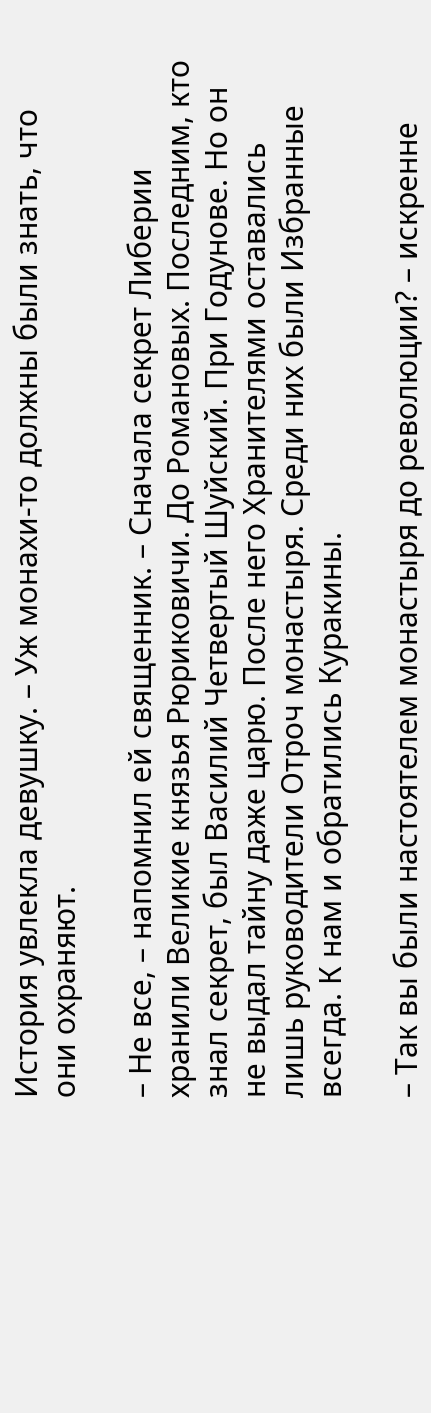История увлекла девушку. – Уж монахи-то должны были знать, что они охраняют.

– Не все, – напомнил ей священник. – Сначала секрет Либерии хранили Великие князья Рюриковичи. До Романовых. Последним, кто знал секрет, был Василий Четвертый Шуйский. При Годунове. Но он не выдал тайну даже царю. После него Хранителями оставались лишь руководители Отроч монастыря. Среди них были Избранные всегда. К нам и обратились Куракины.

– Так вы были настоятелем монастыря до революции? – искренне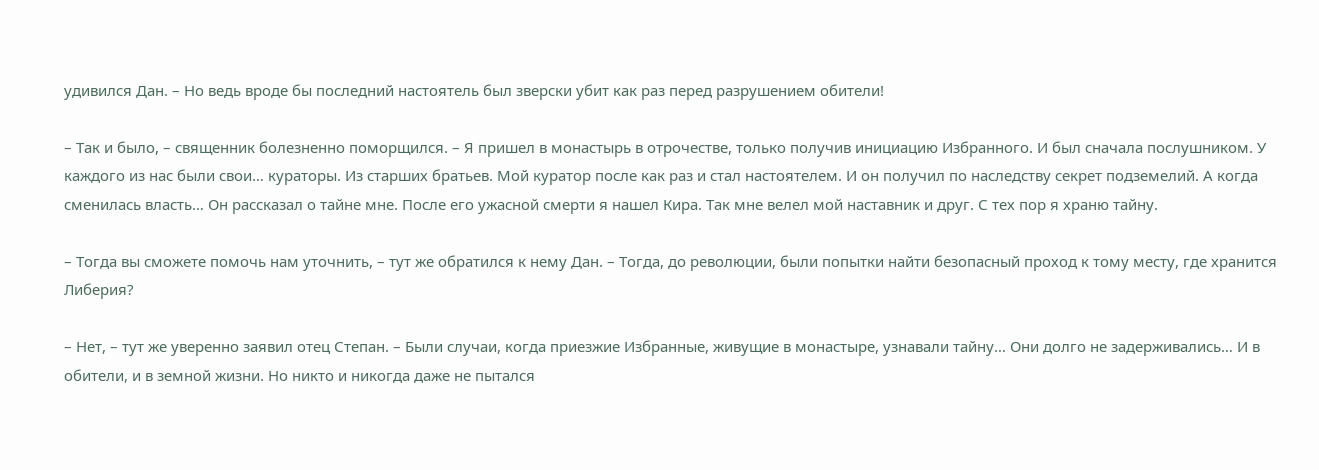удивился Дан. – Но ведь вроде бы последний настоятель был зверски убит как раз перед разрушением обители!

– Так и было, – священник болезненно поморщился. – Я пришел в монастырь в отрочестве, только получив инициацию Избранного. И был сначала послушником. У каждого из нас были свои… кураторы. Из старших братьев. Мой куратор после как раз и стал настоятелем. И он получил по наследству секрет подземелий. А когда сменилась власть… Он рассказал о тайне мне. После его ужасной смерти я нашел Кира. Так мне велел мой наставник и друг. С тех пор я храню тайну.

– Тогда вы сможете помочь нам уточнить, – тут же обратился к нему Дан. – Тогда, до революции, были попытки найти безопасный проход к тому месту, где хранится Либерия?

– Нет, – тут же уверенно заявил отец Степан. – Были случаи, когда приезжие Избранные, живущие в монастыре, узнавали тайну… Они долго не задерживались… И в обители, и в земной жизни. Но никто и никогда даже не пытался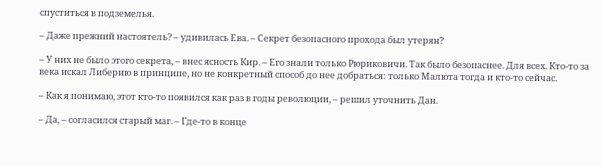спуститься в подземелья.

– Даже прежний настоятель? – удивилась Ева. – Секрет безопасного прохода был утерян?

– У них не было этого секрета, – внес ясность Кир. – Его знали только Рюриковичи. Так было безопаснее. Для всех. Кто-то за века искал Либерию в принципе, но не конкретный способ до нее добраться: только Малюта тогда и кто-то сейчас.

– Как я понимаю, этот кто-то появился как раз в годы революции, – решил уточнить Дан.

– Да, – согласился старый маг. – Где-то в конце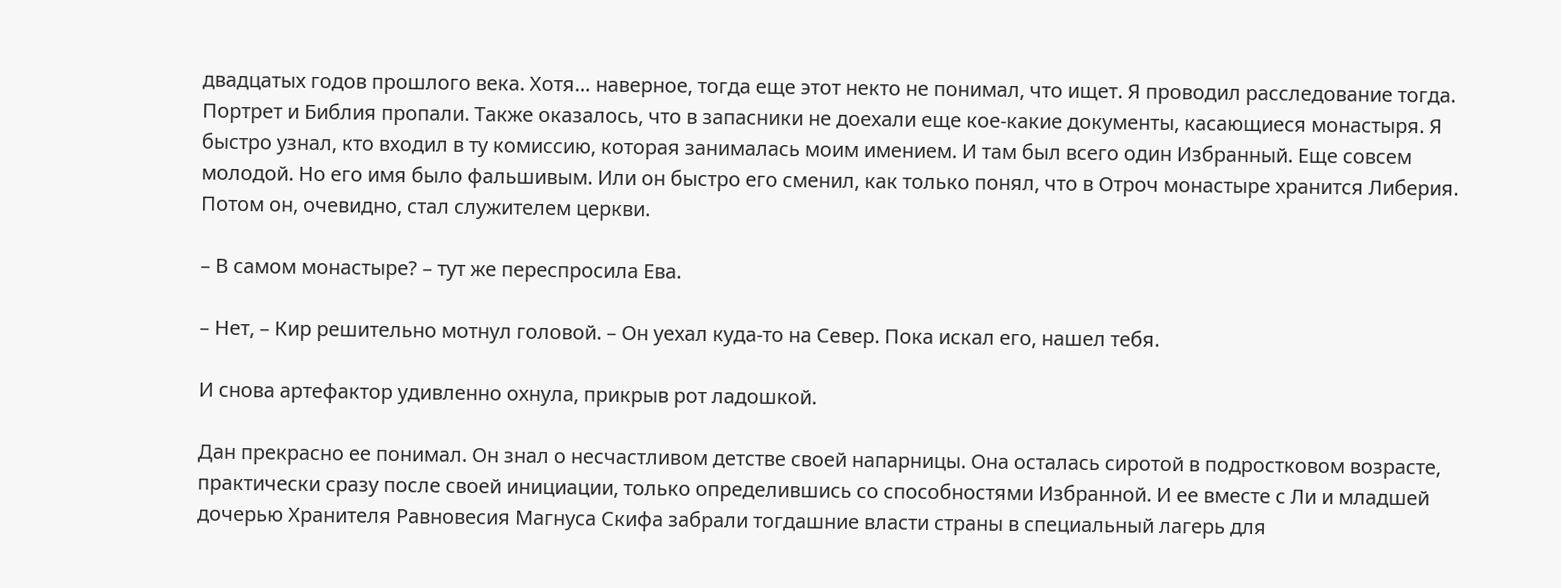двадцатых годов прошлого века. Хотя… наверное, тогда еще этот некто не понимал, что ищет. Я проводил расследование тогда. Портрет и Библия пропали. Также оказалось, что в запасники не доехали еще кое-какие документы, касающиеся монастыря. Я быстро узнал, кто входил в ту комиссию, которая занималась моим имением. И там был всего один Избранный. Еще совсем молодой. Но его имя было фальшивым. Или он быстро его сменил, как только понял, что в Отроч монастыре хранится Либерия. Потом он, очевидно, стал служителем церкви.

– В самом монастыре? – тут же переспросила Ева.

– Нет, – Кир решительно мотнул головой. – Он уехал куда-то на Север. Пока искал его, нашел тебя.

И снова артефактор удивленно охнула, прикрыв рот ладошкой.

Дан прекрасно ее понимал. Он знал о несчастливом детстве своей напарницы. Она осталась сиротой в подростковом возрасте, практически сразу после своей инициации, только определившись со способностями Избранной. И ее вместе с Ли и младшей дочерью Хранителя Равновесия Магнуса Скифа забрали тогдашние власти страны в специальный лагерь для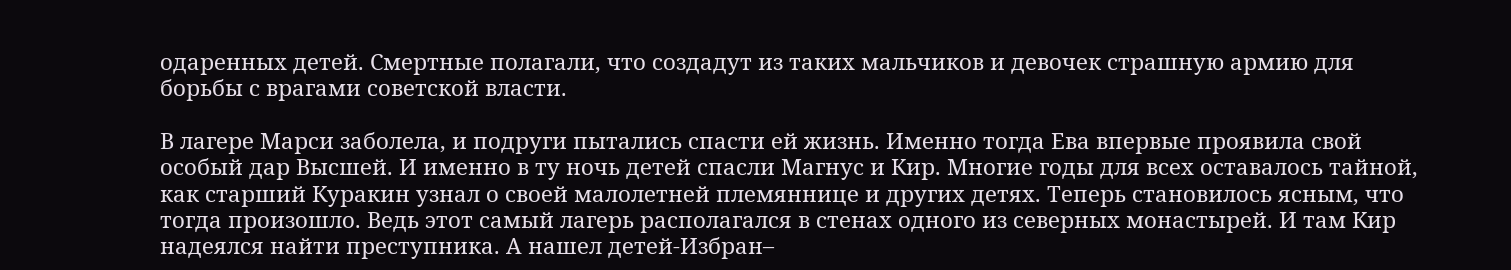одаренных детей. Смертные полагали, что создадут из таких мальчиков и девочек страшную армию для борьбы с врагами советской власти.

В лагере Марси заболела, и подруги пытались спасти ей жизнь. Именно тогда Ева впервые проявила свой особый дар Высшей. И именно в ту ночь детей спасли Магнус и Кир. Многие годы для всех оставалось тайной, как старший Куракин узнал о своей малолетней племяннице и других детях. Теперь становилось ясным, что тогда произошло. Ведь этот самый лагерь располагался в стенах одного из северных монастырей. И там Кир надеялся найти преступника. А нашел детей-Избран–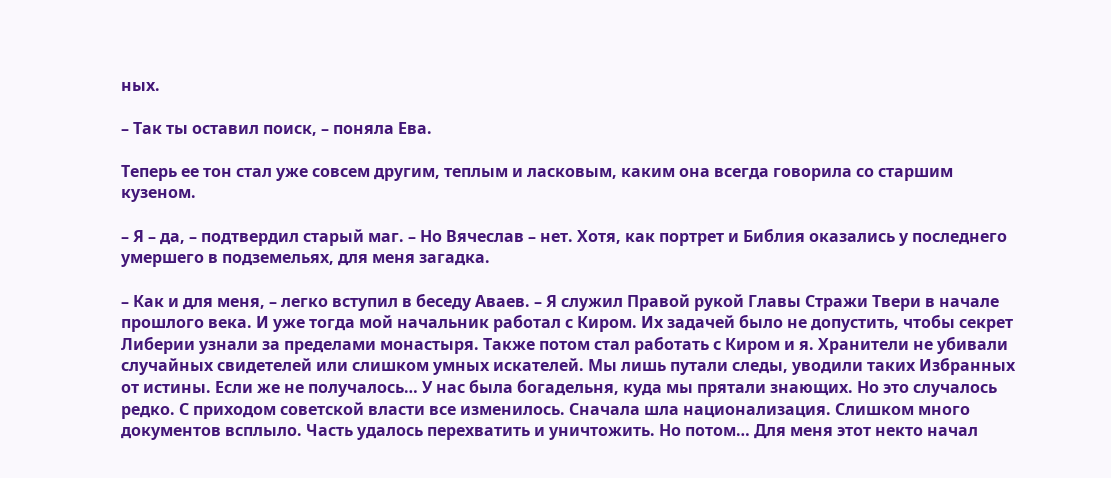ных.

– Так ты оставил поиск, – поняла Ева.

Теперь ее тон стал уже совсем другим, теплым и ласковым, каким она всегда говорила со старшим кузеном.

– Я – да, – подтвердил старый маг. – Но Вячеслав – нет. Хотя, как портрет и Библия оказались у последнего умершего в подземельях, для меня загадка.

– Как и для меня, – легко вступил в беседу Аваев. – Я служил Правой рукой Главы Стражи Твери в начале прошлого века. И уже тогда мой начальник работал с Киром. Их задачей было не допустить, чтобы секрет Либерии узнали за пределами монастыря. Также потом стал работать с Киром и я. Хранители не убивали случайных свидетелей или слишком умных искателей. Мы лишь путали следы, уводили таких Избранных от истины. Если же не получалось… У нас была богадельня, куда мы прятали знающих. Но это случалось редко. С приходом советской власти все изменилось. Сначала шла национализация. Слишком много документов всплыло. Часть удалось перехватить и уничтожить. Но потом… Для меня этот некто начал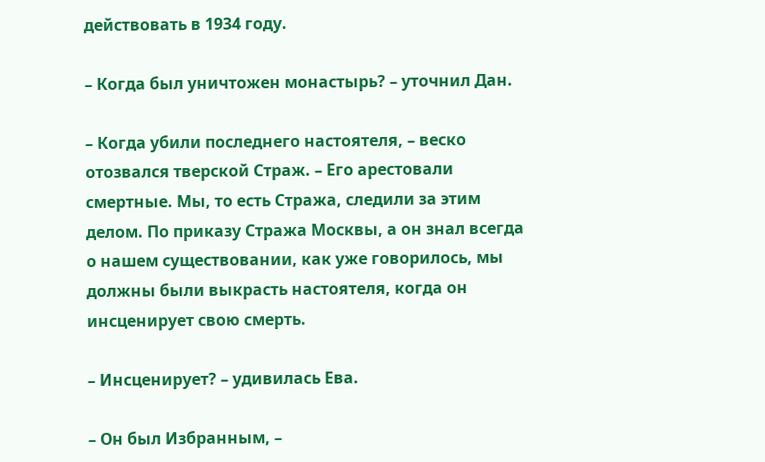действовать в 1934 году.

– Когда был уничтожен монастырь? – уточнил Дан.

– Когда убили последнего настоятеля, – веско отозвался тверской Страж. – Его арестовали смертные. Мы, то есть Стража, следили за этим делом. По приказу Стража Москвы, а он знал всегда о нашем существовании, как уже говорилось, мы должны были выкрасть настоятеля, когда он инсценирует свою смерть.

– Инсценирует? – удивилась Ева.

– Он был Избранным, –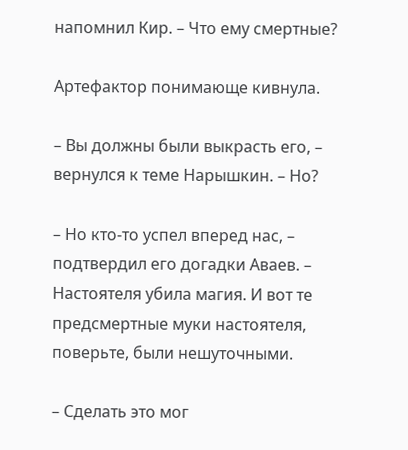напомнил Кир. – Что ему смертные?

Артефактор понимающе кивнула.

– Вы должны были выкрасть его, – вернулся к теме Нарышкин. – Но?

– Но кто-то успел вперед нас, – подтвердил его догадки Аваев. – Настоятеля убила магия. И вот те предсмертные муки настоятеля, поверьте, были нешуточными.

– Сделать это мог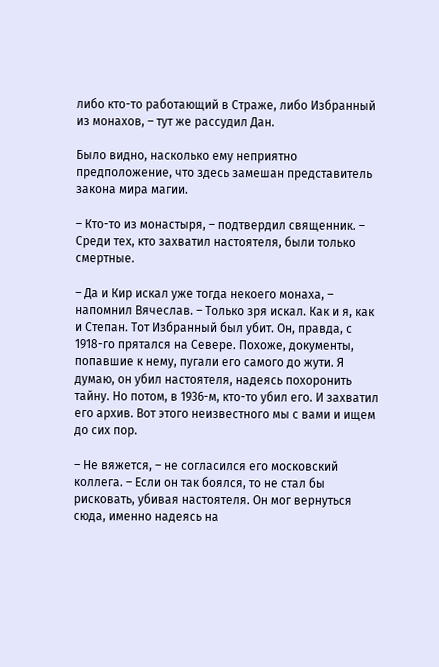либо кто-то работающий в Страже, либо Избранный из монахов, – тут же рассудил Дан.

Было видно, насколько ему неприятно предположение, что здесь замешан представитель закона мира магии.

– Кто-то из монастыря, – подтвердил священник. – Среди тех, кто захватил настоятеля, были только смертные.

– Да и Кир искал уже тогда некоего монаха, – напомнил Вячеслав. – Только зря искал. Как и я, как и Степан. Тот Избранный был убит. Он, правда, с 1918-го прятался на Севере. Похоже, документы, попавшие к нему, пугали его самого до жути. Я думаю, он убил настоятеля, надеясь похоронить тайну. Но потом, в 1936-м, кто-то убил его. И захватил его архив. Вот этого неизвестного мы с вами и ищем до сих пор.

– Не вяжется, – не согласился его московский коллега. – Если он так боялся, то не стал бы рисковать, убивая настоятеля. Он мог вернуться сюда, именно надеясь на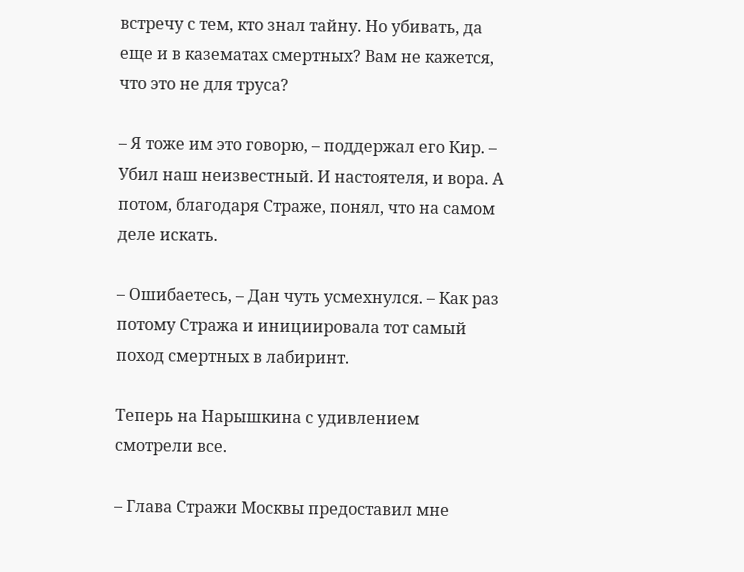встречу с тем, кто знал тайну. Но убивать, да еще и в казематах смертных? Вам не кажется, что это не для труса?

– Я тоже им это говорю, – поддержал его Кир. – Убил наш неизвестный. И настоятеля, и вора. А потом, благодаря Страже, понял, что на самом деле искать.

– Ошибаетесь, – Дан чуть усмехнулся. – Как раз потому Стража и инициировала тот самый поход смертных в лабиринт.

Теперь на Нарышкина с удивлением смотрели все.

– Глава Стражи Москвы предоставил мне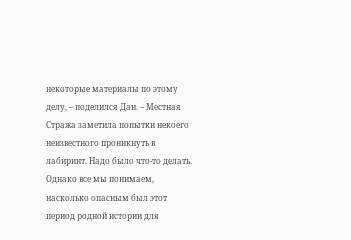некоторые материалы по этому делу, – поделился Дан. – Местная Стража заметила попытки некоего неизвестного проникнуть в лабиринт. Надо было что-то делать. Однако все мы понимаем, насколько опасным был этот период родной истории для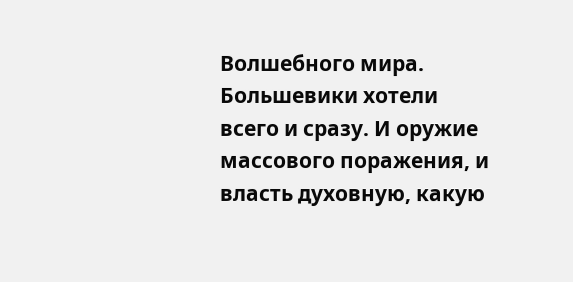Волшебного мира. Большевики хотели всего и сразу. И оружие массового поражения, и власть духовную, какую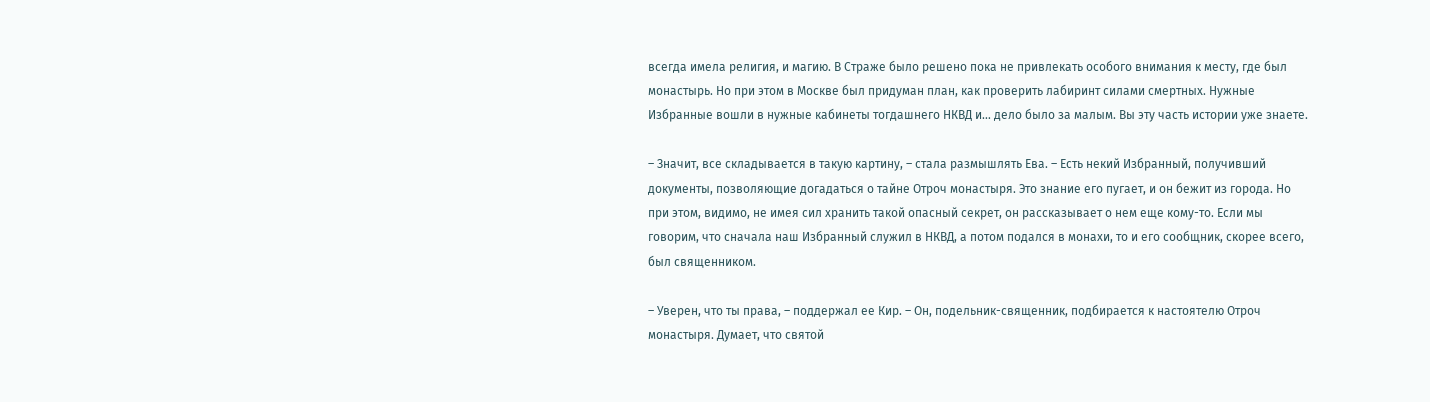всегда имела религия, и магию. В Страже было решено пока не привлекать особого внимания к месту, где был монастырь. Но при этом в Москве был придуман план, как проверить лабиринт силами смертных. Нужные Избранные вошли в нужные кабинеты тогдашнего НКВД и… дело было за малым. Вы эту часть истории уже знаете.

– Значит, все складывается в такую картину, – стала размышлять Ева. – Есть некий Избранный, получивший документы, позволяющие догадаться о тайне Отроч монастыря. Это знание его пугает, и он бежит из города. Но при этом, видимо, не имея сил хранить такой опасный секрет, он рассказывает о нем еще кому-то. Если мы говорим, что сначала наш Избранный служил в НКВД, а потом подался в монахи, то и его сообщник, скорее всего, был священником.

– Уверен, что ты права, – поддержал ее Кир. – Он, подельник-священник, подбирается к настоятелю Отроч монастыря. Думает, что святой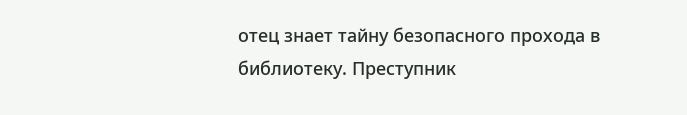отец знает тайну безопасного прохода в библиотеку. Преступник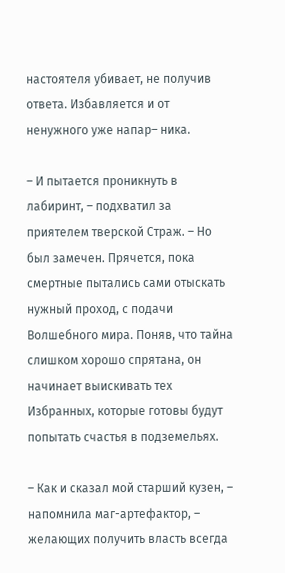настоятеля убивает, не получив ответа. Избавляется и от ненужного уже напар– ника.

– И пытается проникнуть в лабиринт, – подхватил за приятелем тверской Страж. – Но был замечен. Прячется, пока смертные пытались сами отыскать нужный проход, с подачи Волшебного мира. Поняв, что тайна слишком хорошо спрятана, он начинает выискивать тех Избранных, которые готовы будут попытать счастья в подземельях.

– Как и сказал мой старший кузен, – напомнила маг-артефактор, – желающих получить власть всегда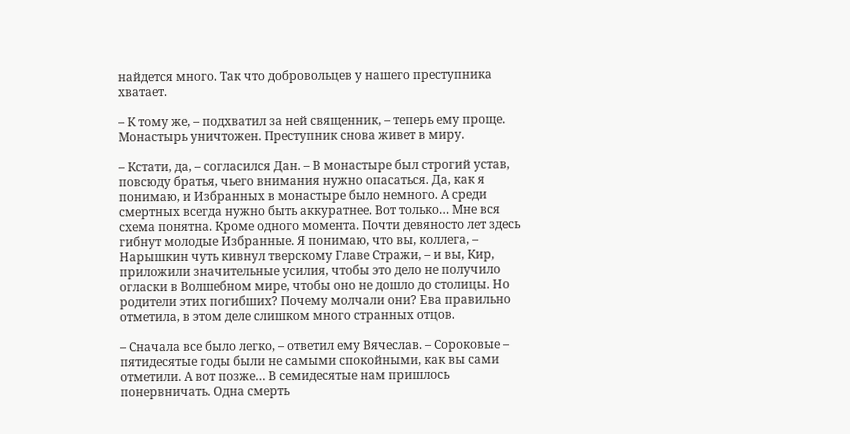найдется много. Так что добровольцев у нашего преступника хватает.

– К тому же, – подхватил за ней священник, – теперь ему проще. Монастырь уничтожен. Преступник снова живет в миру.

– Кстати, да, – согласился Дан. – В монастыре был строгий устав, повсюду братья, чьего внимания нужно опасаться. Да, как я понимаю, и Избранных в монастыре было немного. А среди смертных всегда нужно быть аккуратнее. Вот только… Мне вся схема понятна. Кроме одного момента. Почти девяносто лет здесь гибнут молодые Избранные. Я понимаю, что вы, коллега, – Нарышкин чуть кивнул тверскому Главе Стражи, – и вы, Кир, приложили значительные усилия, чтобы это дело не получило огласки в Волшебном мире, чтобы оно не дошло до столицы. Но родители этих погибших? Почему молчали они? Ева правильно отметила, в этом деле слишком много странных отцов.

– Сначала все было легко, – ответил ему Вячеслав. – Сороковые – пятидесятые годы были не самыми спокойными, как вы сами отметили. А вот позже… В семидесятые нам пришлось понервничать. Одна смерть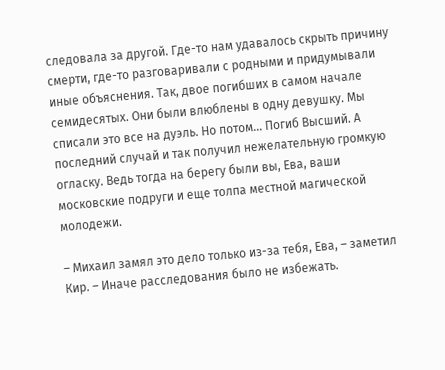следовала за другой. Где-то нам удавалось скрыть причину смерти, где-то разговаривали с родными и придумывали иные объяснения. Так, двое погибших в самом начале семидесятых. Они были влюблены в одну девушку. Мы списали это все на дуэль. Но потом… Погиб Высший. А последний случай и так получил нежелательную громкую огласку. Ведь тогда на берегу были вы, Ева, ваши московские подруги и еще толпа местной магической молодежи.

– Михаил замял это дело только из-за тебя, Ева, – заметил Кир. – Иначе расследования было не избежать.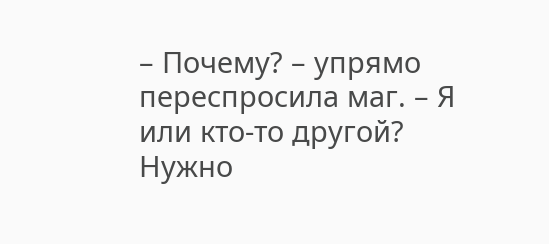– Почему? – упрямо переспросила маг. – Я или кто-то другой? Нужно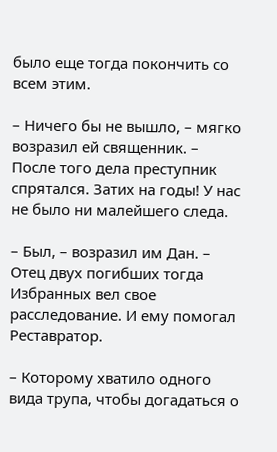было еще тогда покончить со всем этим.

– Ничего бы не вышло, – мягко возразил ей священник. – После того дела преступник спрятался. Затих на годы! У нас не было ни малейшего следа.

– Был, – возразил им Дан. – Отец двух погибших тогда Избранных вел свое расследование. И ему помогал Реставратор.

– Которому хватило одного вида трупа, чтобы догадаться о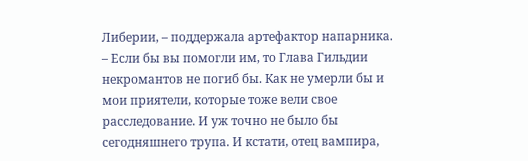Либерии, – поддержала артефактор напарника. – Если бы вы помогли им, то Глава Гильдии некромантов не погиб бы. Как не умерли бы и мои приятели, которые тоже вели свое расследование. И уж точно не было бы сегодняшнего трупа. И кстати, отец вампира,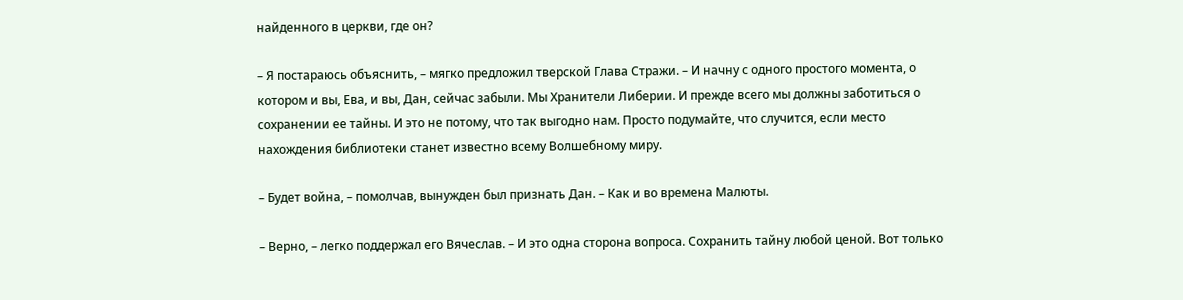найденного в церкви, где он?

– Я постараюсь объяснить, – мягко предложил тверской Глава Стражи. – И начну с одного простого момента, о котором и вы, Ева, и вы, Дан, сейчас забыли. Мы Хранители Либерии. И прежде всего мы должны заботиться о сохранении ее тайны. И это не потому, что так выгодно нам. Просто подумайте, что случится, если место нахождения библиотеки станет известно всему Волшебному миру.

– Будет война, – помолчав, вынужден был признать Дан. – Как и во времена Малюты.

– Верно, – легко поддержал его Вячеслав. – И это одна сторона вопроса. Сохранить тайну любой ценой. Вот только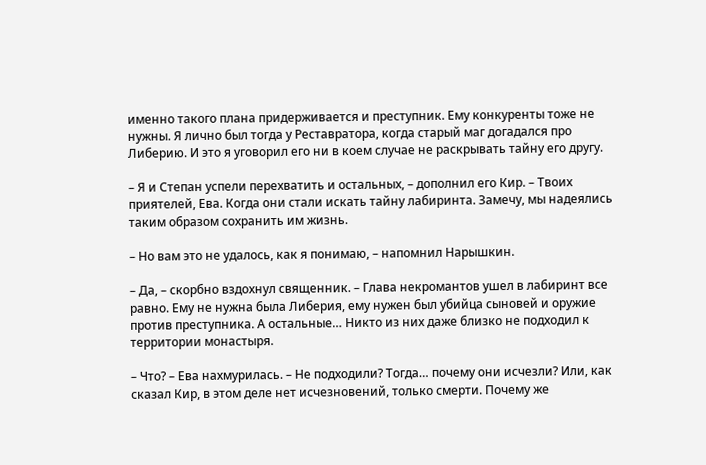именно такого плана придерживается и преступник. Ему конкуренты тоже не нужны. Я лично был тогда у Реставратора, когда старый маг догадался про Либерию. И это я уговорил его ни в коем случае не раскрывать тайну его другу.

– Я и Степан успели перехватить и остальных, – дополнил его Кир. – Твоих приятелей, Ева. Когда они стали искать тайну лабиринта. Замечу, мы надеялись таким образом сохранить им жизнь.

– Но вам это не удалось, как я понимаю, – напомнил Нарышкин.

– Да, – скорбно вздохнул священник. – Глава некромантов ушел в лабиринт все равно. Ему не нужна была Либерия, ему нужен был убийца сыновей и оружие против преступника. А остальные… Никто из них даже близко не подходил к территории монастыря.

– Что? – Ева нахмурилась. – Не подходили? Тогда… почему они исчезли? Или, как сказал Кир, в этом деле нет исчезновений, только смерти. Почему же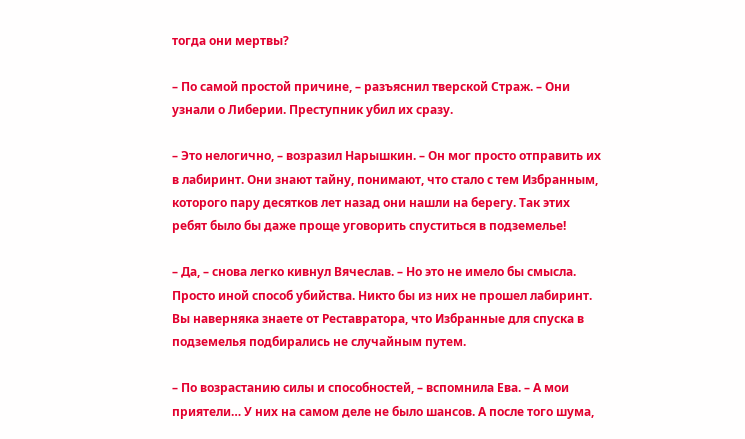тогда они мертвы?

– По самой простой причине, – разъяснил тверской Страж. – Они узнали о Либерии. Преступник убил их сразу.

– Это нелогично, – возразил Нарышкин. – Он мог просто отправить их в лабиринт. Они знают тайну, понимают, что стало с тем Избранным, которого пару десятков лет назад они нашли на берегу. Так этих ребят было бы даже проще уговорить спуститься в подземелье!

– Да, – снова легко кивнул Вячеслав. – Но это не имело бы смысла. Просто иной способ убийства. Никто бы из них не прошел лабиринт. Вы наверняка знаете от Реставратора, что Избранные для спуска в подземелья подбирались не случайным путем.

– По возрастанию силы и способностей, – вспомнила Ева. – А мои приятели… У них на самом деле не было шансов. А после того шума,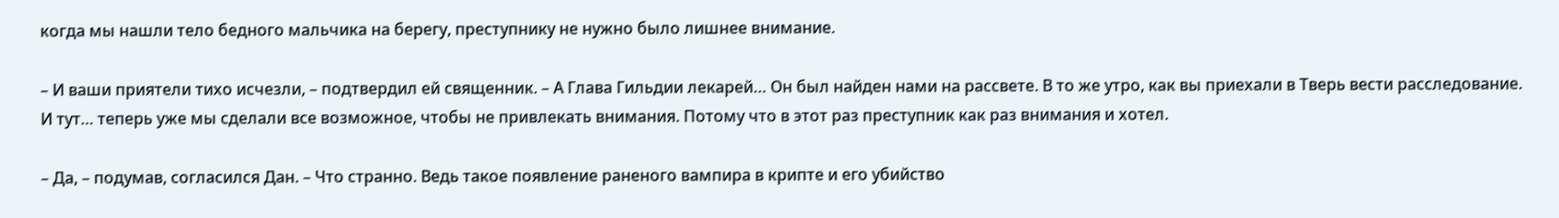когда мы нашли тело бедного мальчика на берегу, преступнику не нужно было лишнее внимание.

– И ваши приятели тихо исчезли, – подтвердил ей священник. – А Глава Гильдии лекарей… Он был найден нами на рассвете. В то же утро, как вы приехали в Тверь вести расследование. И тут… теперь уже мы сделали все возможное, чтобы не привлекать внимания. Потому что в этот раз преступник как раз внимания и хотел.

– Да, – подумав, согласился Дан. – Что странно. Ведь такое появление раненого вампира в крипте и его убийство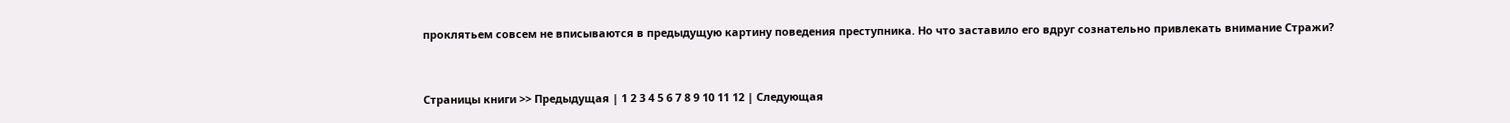проклятьем совсем не вписываются в предыдущую картину поведения преступника. Но что заставило его вдруг сознательно привлекать внимание Стражи?


Страницы книги >> Предыдущая | 1 2 3 4 5 6 7 8 9 10 11 12 | Следующая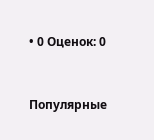• 0 Оценок: 0


Популярные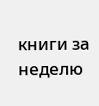книги за неделю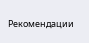Рекомендации